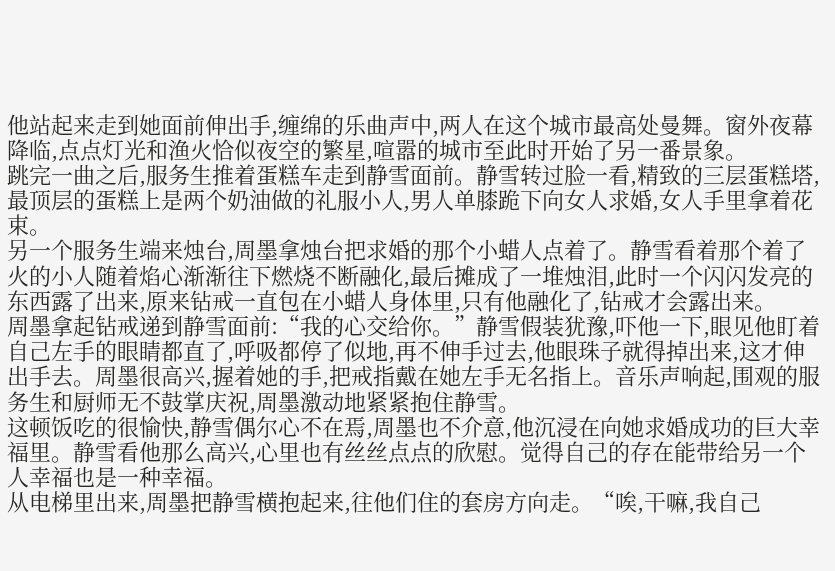他站起来走到她面前伸出手,缠绵的乐曲声中,两人在这个城市最高处曼舞。窗外夜幕降临,点点灯光和渔火恰似夜空的繁星,喧嚣的城市至此时开始了另一番景象。
跳完一曲之后,服务生推着蛋糕车走到静雪面前。静雪转过脸一看,精致的三层蛋糕塔,最顶层的蛋糕上是两个奶油做的礼服小人,男人单膝跪下向女人求婚,女人手里拿着花束。
另一个服务生端来烛台,周墨拿烛台把求婚的那个小蜡人点着了。静雪看着那个着了火的小人随着焰心渐渐往下燃烧不断融化,最后摊成了一堆烛泪,此时一个闪闪发亮的东西露了出来,原来钻戒一直包在小蜡人身体里,只有他融化了,钻戒才会露出来。
周墨拿起钻戒递到静雪面前:“我的心交给你。”静雪假装犹豫,吓他一下,眼见他盯着自己左手的眼睛都直了,呼吸都停了似地,再不伸手过去,他眼珠子就得掉出来,这才伸出手去。周墨很高兴,握着她的手,把戒指戴在她左手无名指上。音乐声响起,围观的服务生和厨师无不鼓掌庆祝,周墨激动地紧紧抱住静雪。
这顿饭吃的很愉快,静雪偶尔心不在焉,周墨也不介意,他沉浸在向她求婚成功的巨大幸福里。静雪看他那么高兴,心里也有丝丝点点的欣慰。觉得自己的存在能带给另一个人幸福也是一种幸福。
从电梯里出来,周墨把静雪横抱起来,往他们住的套房方向走。“唉,干嘛,我自己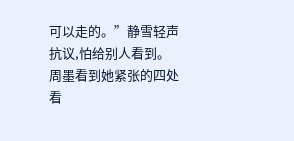可以走的。”静雪轻声抗议,怕给别人看到。
周墨看到她紧张的四处看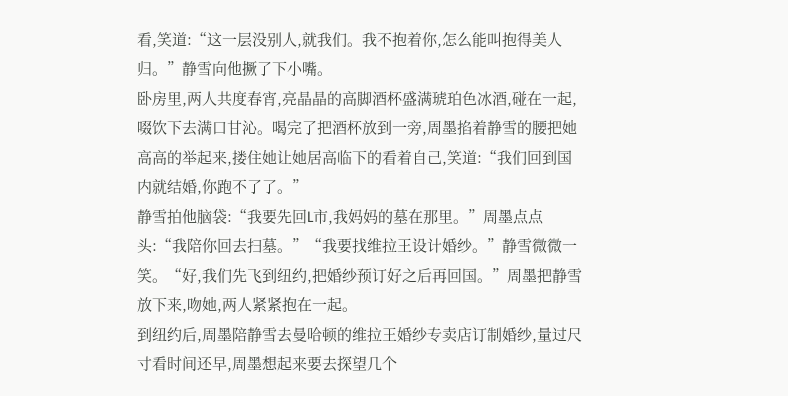看,笑道:“这一层没别人,就我们。我不抱着你,怎么能叫抱得美人归。”静雪向他撅了下小嘴。
卧房里,两人共度春宵,亮晶晶的高脚酒杯盛满琥珀色冰酒,碰在一起,啜饮下去满口甘沁。喝完了把酒杯放到一旁,周墨掐着静雪的腰把她高高的举起来,搂住她让她居高临下的看着自己,笑道:“我们回到国内就结婚,你跑不了了。”
静雪拍他脑袋:“我要先回L市,我妈妈的墓在那里。”周墨点点头:“我陪你回去扫墓。”“我要找维拉王设计婚纱。”静雪微微一笑。“好,我们先飞到纽约,把婚纱预订好之后再回国。”周墨把静雪放下来,吻她,两人紧紧抱在一起。
到纽约后,周墨陪静雪去曼哈顿的维拉王婚纱专卖店订制婚纱,量过尺寸看时间还早,周墨想起来要去探望几个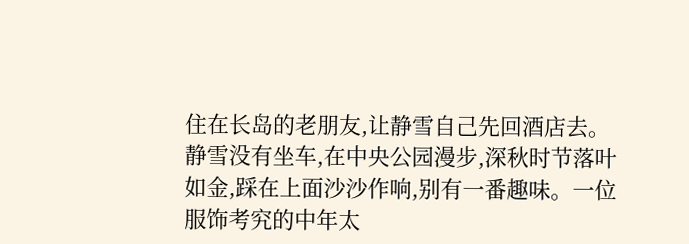住在长岛的老朋友,让静雪自己先回酒店去。
静雪没有坐车,在中央公园漫步,深秋时节落叶如金,踩在上面沙沙作响,别有一番趣味。一位服饰考究的中年太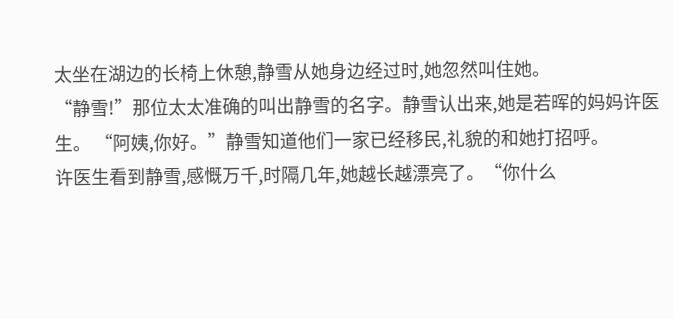太坐在湖边的长椅上休憩,静雪从她身边经过时,她忽然叫住她。
“静雪!”那位太太准确的叫出静雪的名字。静雪认出来,她是若晖的妈妈许医生。 “阿姨,你好。”静雪知道他们一家已经移民,礼貌的和她打招呼。
许医生看到静雪,感慨万千,时隔几年,她越长越漂亮了。“你什么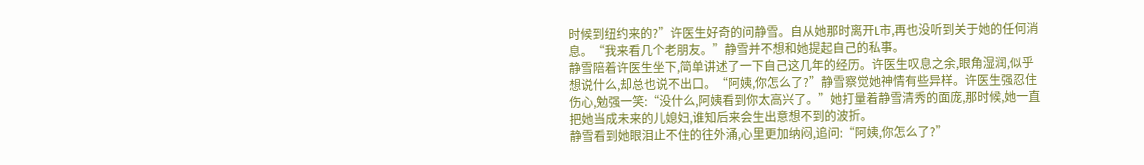时候到纽约来的?”许医生好奇的问静雪。自从她那时离开L市,再也没听到关于她的任何消息。“我来看几个老朋友。”静雪并不想和她提起自己的私事。
静雪陪着许医生坐下,简单讲述了一下自己这几年的经历。许医生叹息之余,眼角湿润,似乎想说什么,却总也说不出口。“阿姨,你怎么了?”静雪察觉她神情有些异样。许医生强忍住伤心,勉强一笑:“没什么,阿姨看到你太高兴了。”她打量着静雪清秀的面庞,那时候,她一直把她当成未来的儿媳妇,谁知后来会生出意想不到的波折。
静雪看到她眼泪止不住的往外涌,心里更加纳闷,追问:“阿姨,你怎么了?”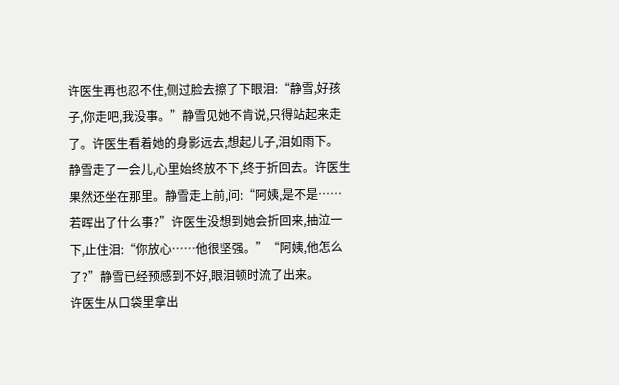许医生再也忍不住,侧过脸去擦了下眼泪:“静雪,好孩子,你走吧,我没事。”静雪见她不肯说,只得站起来走了。许医生看着她的身影远去,想起儿子,泪如雨下。
静雪走了一会儿,心里始终放不下,终于折回去。许医生果然还坐在那里。静雪走上前,问:“阿姨,是不是……若晖出了什么事?”许医生没想到她会折回来,抽泣一下,止住泪:“你放心……他很坚强。”“阿姨,他怎么了?”静雪已经预感到不好,眼泪顿时流了出来。
许医生从口袋里拿出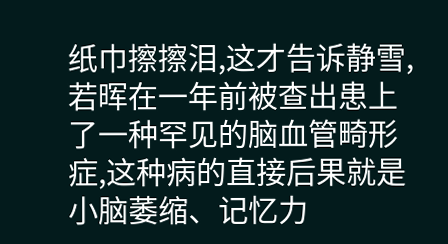纸巾擦擦泪,这才告诉静雪,若晖在一年前被查出患上了一种罕见的脑血管畸形症,这种病的直接后果就是小脑萎缩、记忆力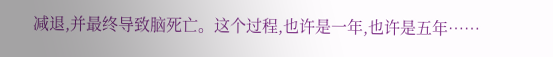减退,并最终导致脑死亡。这个过程,也许是一年,也许是五年……